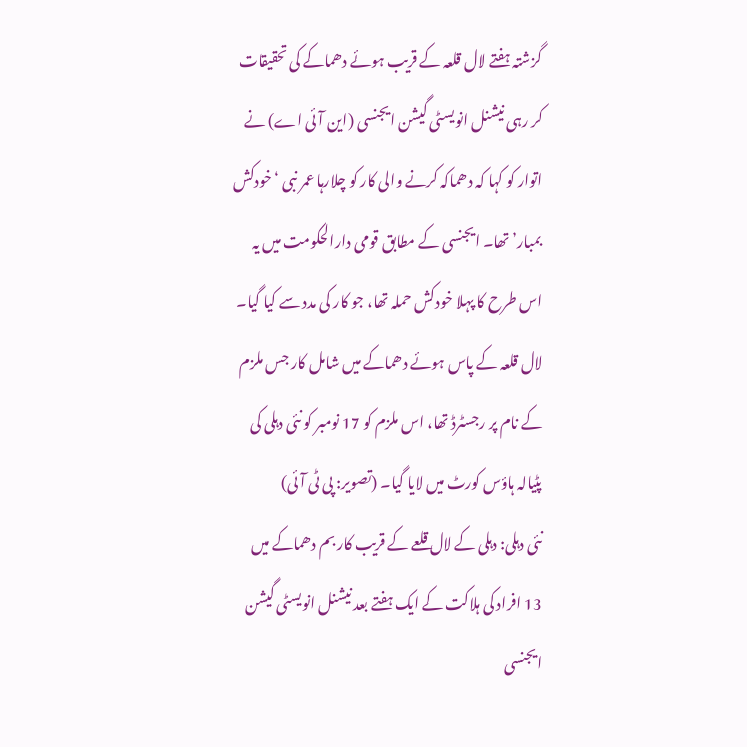گزشتہ ہفتے لال قلعہ کے قریب ہوئے دھماکے کی تحقیقات کر رہی نیشنل انویسٹی گیشن ایجنسی (این آئی اے) نے اتوار کو کہا کہ دھماکہ کرنے والی کار کو چلارہا عمر نبی ‘خودکش بمبار’ تھا۔ ایجنسی کے مطابق قومی دارالحکومت میں یہ اس طرح کا پہلا خودکش حملہ تھا، جو کار کی مدد سے کیا گیا۔
لال قلعہ کے پاس ہوئے دھماکے میں شامل کار جس ملزم کے نام پر رجسٹرڈ تھا، اس ملزم کو 17 نومبر کو نئی دہلی کی پٹیالہ ہاؤس کورٹ میں لایا گیا۔ (تصویر: پی ٹی آئی)
نئی دہلی: دہلی کے لال قلعے کے قریب کار بم دھماکے میں 13 افراد کی ہلاکت کے ایک ہفتے بعد نیشنل انویسٹی گیشن ایجنسی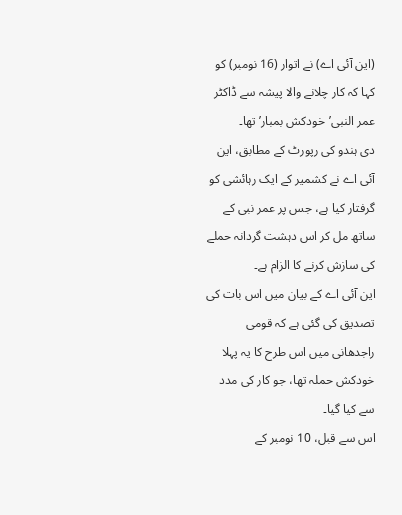(این آئی اے) نے اتوار (16 نومبر) کو کہا کہ کار چلانے والا پیشہ سے ڈاکٹر عمر النبی’خودکش بمبار’ تھا۔
دی ہندو کی رپورٹ کے مطابق، این آئی اے نے کشمیر کے ایک رہائشی کو گرفتار کیا ہے، جس پر عمر نبی کے ساتھ مل کر اس دہشت گردانہ حملے کی سازش کرنے کا الزام ہے۔
این آئی اے کے بیان میں اس بات کی تصدیق کی گئی ہے کہ قومی راجدھانی میں اس طرح کا یہ پہلا خودکش حملہ تھا، جو کار کی مدد سے کیا گیا۔
اس سے قبل، 10 نومبر کے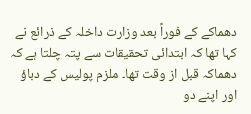دھماکے کے فوراً بعد وزارت داخلہ کے ذرائع نے کہا تھا کہ ابتدائی تحقیقات سے پتہ چلتا ہے کہ دھماکہ قبل از وقت تھا۔ ملزم پولیس کے دباؤ اور اپنے دو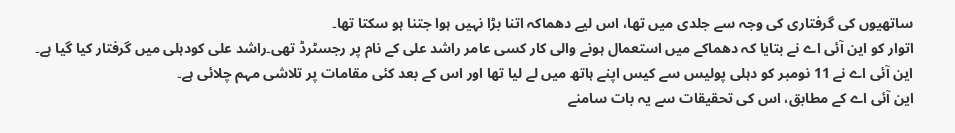ساتھیوں کی گرفتاری کی وجہ سے جلدی میں تھا، اس لیے دھماکہ اتنا بڑا نہیں ہوا جتنا ہو سکتا تھا۔
اتوار کو این آئی اے نے بتایا کہ دھماکے میں استعمال ہونے والی کار کسی عامر راشد علی کے نام پر رجسٹرڈ تھی۔راشد علی کودہلی میں گرفتار کیا گیا ہے۔
این آئی اے نے 11 نومبر کو دہلی پولیس سے کیس اپنے ہاتھ میں لے لیا تھا اور اس کے بعد کئی مقامات پر تلاشی مہم چلائی ہے۔
این آئی اے کے مطابق، اس کی تحقیقات سے یہ بات سامنے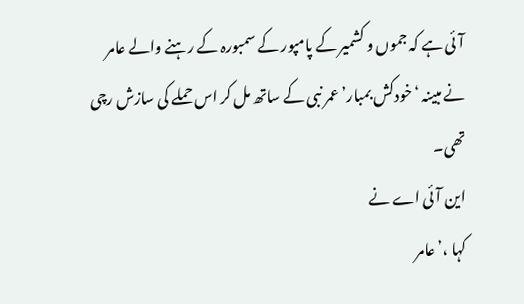آئی ہے کہ جموں و کشمیر کے پامپور کے سمبورہ کے رہنے والے عامر نے مبینہ ‘خودکش بمبار’ عمر نبی کے ساتھ مل کر اس حملے کی سازش رچی تھی۔
این آئی اے نے
کہا ،’عامر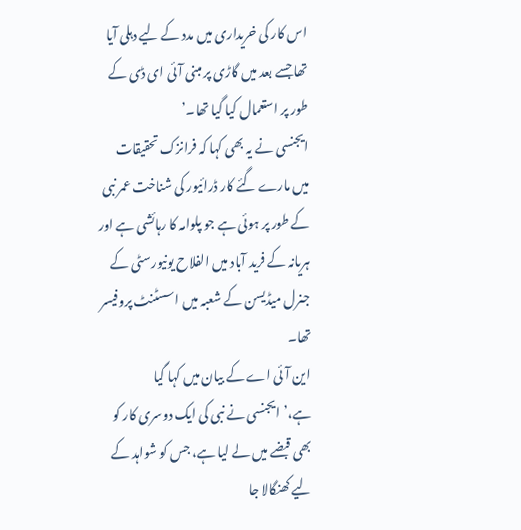اس کار کی خریداری میں مدد کے لیے دہلی آیا تھا جسے بعد میں گاڑی پر مبنی آئی ای ڈی کے طور پر استعمال کیا گیا تھا۔’
ایجنسی نے یہ بھی کہا کہ فرانزک تحقیقات میں مارے گئے کار ڈرائیور کی شناخت عمر نبی کے طور پر ہوئی ہے جو پلوامہ کا رہائشی ہے اور ہریانہ کے فرید آباد میں الفلاح یونیورسٹی کے جنرل میڈیسن کے شعبہ میں اسسٹنٹ پروفیسر تھا۔
این آئی اے کے بیان میں کہا گیا ہے،’ایجنسی نے نبی کی ایک دوسری کار کو بھی قبضے میں لے لیا ہے، جس کو شواہد کے لیے کھنگالا جا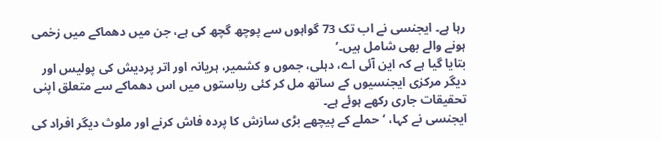رہا ہے۔ ایجنسی نے اب تک 73 گواہوں سے پوچھ گچھ کی ہے، جن میں دھماکے میں زخمی ہونے والے بھی شامل ہیں۔’
بتایا گیا ہے کہ این آئی اے، دہلی، جموں و کشمیر، ہریانہ اور اتر پردیش کی پولیس اور دیگر مرکزی ایجنسیوں کے ساتھ مل کر کئی ریاستوں میں اس دھماکے سے متعلق اپنی تحقیقات جاری رکھے ہوئے ہے۔
ایجنسی نے کہا، ‘حملے کے پیچھے بڑی سازش کا پردہ فاش کرنے اور ملوث دیگر افراد کی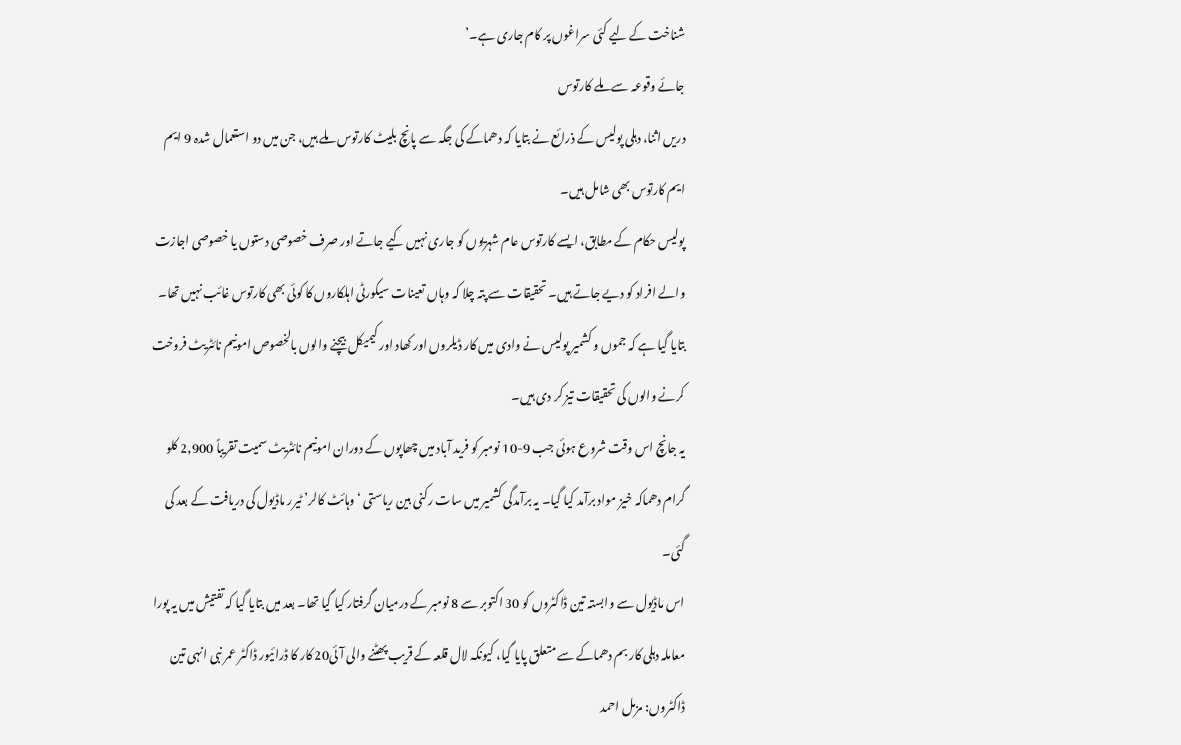شناخت کے لیے کئی سراغوں پر کام جاری ہے۔’
جائے وقوعہ سے ملے کارتوس
دریں اثنا، دہلی پولیس کے ذرائع نے بتایا کہ دھماکے کی جگہ سے پانچ بلیٹ کارتوس ملے ہیں، جن میں دو استعمال شدہ 9 ایم ایم کارتوس بھی شامل ہیں۔
پولیس حکام کے مطابق، ایسے کارتوس عام شہریوں کو جاری نہیں کیے جاتے اور صرف خصوصی دستوں یا خصوصی اجازت والے افراد کو دیے جاتے ہیں۔ تحقیقات سے پتہ چلا کہ وہاں تعینات سیکورٹی اہلکاروں کا کوئی بھی کارتوس غائب نہیں تھا۔
بتایا گیا ہے کہ جموں و کشمیر پولیس نے وادی میں کار ڈیلروں اور کھاد اور کیمیکل بیچنے والوں بالخصوص امونیم نائٹریٹ فروخت کرنے والوں کی تحقیقات تیز کر دی ہیں۔
یہ جانچ اس وقت شروع ہوئی جب 9-10 نومبر کو فرید آباد میں چھاپوں کے دوران امونیم نائٹریٹ سمیت تقریباً 2,900 کلو گرام دھماکہ خیز مواد برآمد کیا گیا۔ یہ برآمدگی کشمیر میں سات رکنی بین ریاستی ‘وہائٹ کالر’ ٹیرر ماڈیول کی دریافت کے بعد کی گئی۔
اس ماڈیول سے وابستہ تین ڈاکٹروں کو 30 اکتوبر سے 8 نومبر کے درمیان گرفتار کیا گیا تھا۔ بعد میں بتایا گیا کہ تفتیش میں یہ پورا معاملہ دہلی کار بم دھماکے سے متعلق پایا گیا، کیونکہ لال قلعہ کے قریب پھٹنے والی آئی20 کار کا ڈرائیور ڈاکٹر عمر نبی انہی تین ڈاکٹروں: مزمل احمد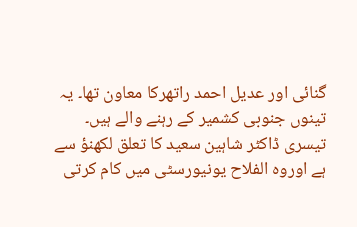گنائی اور عدیل احمد راتھرکا معاون تھا۔ یہ تینوں جنوبی کشمیر کے رہنے والے ہیں۔
تیسری ڈاکٹر شاہین سعید کا تعلق لکھنؤ سے ہے اوروہ الفلاح یونیورسٹی میں کام کرتی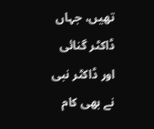تھیں، جہاں ڈاکٹر گنائی اور ڈاکٹر نبی نے بھی کام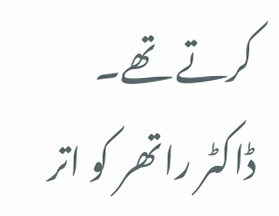کرتے تھے۔ ڈاکٹر راتھر کو اتر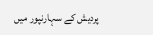پردیش کے سہارنپور میں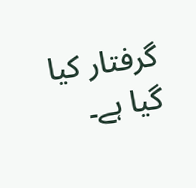گرفتار کیا گیا ہے۔